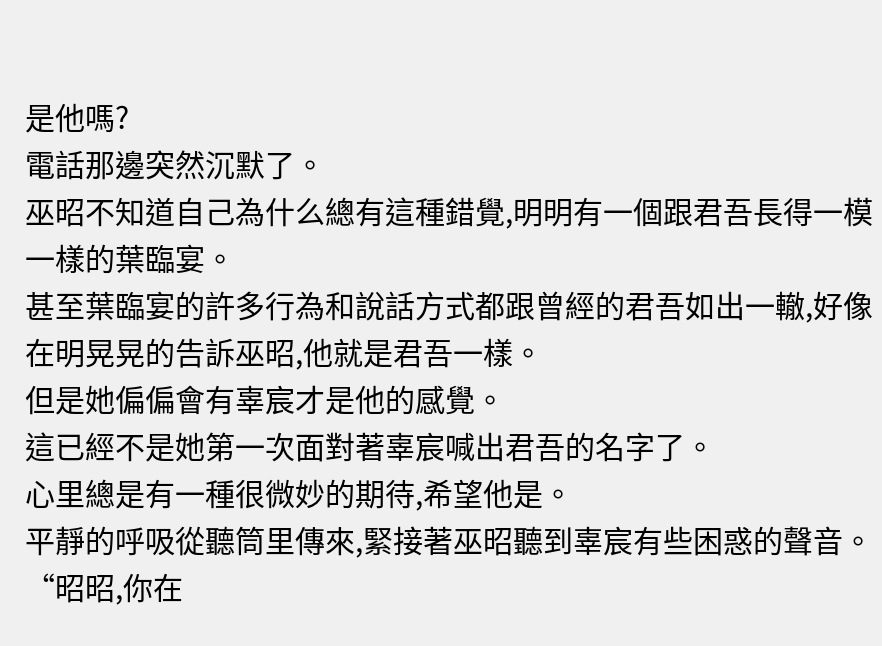是他嗎?
電話那邊突然沉默了。
巫昭不知道自己為什么總有這種錯覺,明明有一個跟君吾長得一模一樣的葉臨宴。
甚至葉臨宴的許多行為和說話方式都跟曾經的君吾如出一轍,好像在明晃晃的告訴巫昭,他就是君吾一樣。
但是她偏偏會有辜宸才是他的感覺。
這已經不是她第一次面對著辜宸喊出君吾的名字了。
心里總是有一種很微妙的期待,希望他是。
平靜的呼吸從聽筒里傳來,緊接著巫昭聽到辜宸有些困惑的聲音。
“昭昭,你在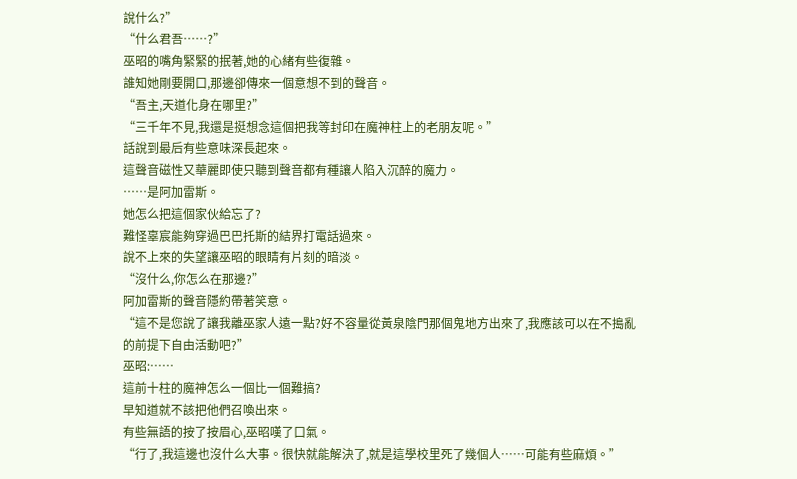說什么?”
“什么君吾……?”
巫昭的嘴角緊緊的抿著,她的心緒有些復雜。
誰知她剛要開口,那邊卻傳來一個意想不到的聲音。
“吾主,天道化身在哪里?”
“三千年不見,我還是挺想念這個把我等封印在魔神柱上的老朋友呢。”
話說到最后有些意味深長起來。
這聲音磁性又華麗即使只聽到聲音都有種讓人陷入沉醉的魔力。
……是阿加雷斯。
她怎么把這個家伙給忘了?
難怪辜宸能夠穿過巴巴托斯的結界打電話過來。
說不上來的失望讓巫昭的眼睛有片刻的暗淡。
“沒什么,你怎么在那邊?”
阿加雷斯的聲音隱約帶著笑意。
“這不是您說了讓我離巫家人遠一點?好不容量從黃泉陰門那個鬼地方出來了,我應該可以在不搗亂的前提下自由活動吧?”
巫昭:……
這前十柱的魔神怎么一個比一個難搞?
早知道就不該把他們召喚出來。
有些無語的按了按眉心,巫昭嘆了口氣。
“行了,我這邊也沒什么大事。很快就能解決了,就是這學校里死了幾個人……可能有些麻煩。”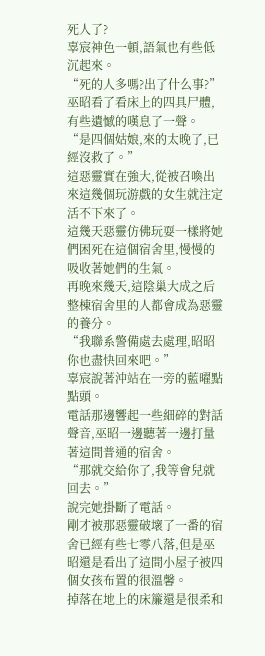死人了?
辜宸神色一頓,語氣也有些低沉起來。
“死的人多嗎?出了什么事?”
巫昭看了看床上的四具尸體,有些遺憾的嘆息了一聲。
“是四個姑娘,來的太晚了,已經沒救了。”
這惡靈實在強大,從被召喚出來這幾個玩游戲的女生就注定活不下來了。
這幾天惡靈仿佛玩耍一樣將她們困死在這個宿舍里,慢慢的吸收著她們的生氣。
再晚來幾天,這陰巢大成之后整棟宿舍里的人都會成為惡靈的養分。
“我聯系警備處去處理,昭昭你也盡快回來吧。”
辜宸說著沖站在一旁的藍曜點點頭。
電話那邊響起一些細碎的對話聲音,巫昭一邊聽著一邊打量著這間普通的宿舍。
“那就交給你了,我等會兒就回去。”
說完她掛斷了電話。
剛才被那惡靈破壞了一番的宿舍已經有些七零八落,但是巫昭還是看出了這間小屋子被四個女孩布置的很溫馨。
掉落在地上的床簾還是很柔和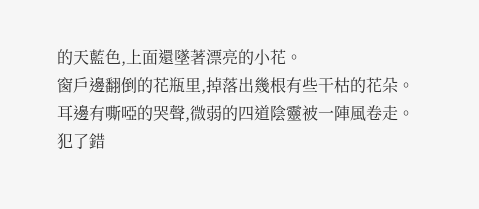的天藍色,上面還墜著漂亮的小花。
窗戶邊翻倒的花瓶里,掉落出幾根有些干枯的花朵。
耳邊有嘶啞的哭聲,微弱的四道陰靈被一陣風卷走。
犯了錯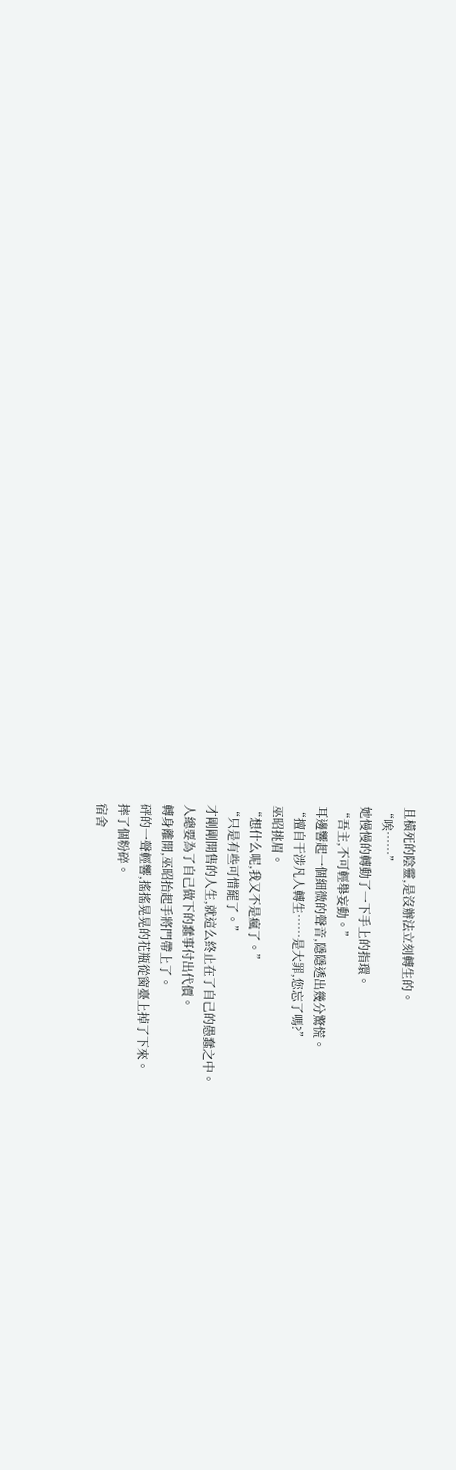且橫死的陰靈,是沒辦法立刻轉生的。
“唉……”
她慢慢的轉動了一下手上的指環。
“吾主,不可輕舉妄動。”
耳邊響起一個細微的聲音,隱隱透出幾分驚慌。
“擅自干涉凡人轉生……是大罪,您忘了嗎?”
巫昭挑眉。
“想什么呢,我又不是瘋了。”
“只是有些可惜罷了。”
才剛剛開售的人生,就這么終止在了自己的愚蠢之中。
人總要為了自己做下的蠢事付出代價。
轉身離開,巫昭抬起手將門帶上了。
砰的一聲輕響,搖搖晃晃的花瓶從窗臺上掉了下來。
摔了個粉碎。
宿舍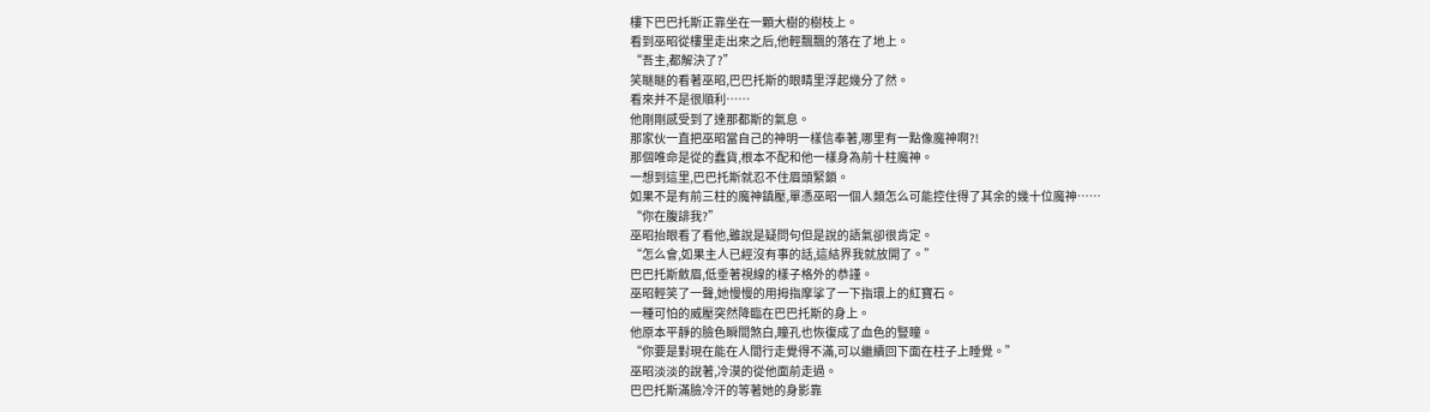樓下巴巴托斯正靠坐在一顆大樹的樹枝上。
看到巫昭從樓里走出來之后,他輕飄飄的落在了地上。
“吾主,都解決了?”
笑瞇瞇的看著巫昭,巴巴托斯的眼睛里浮起幾分了然。
看來并不是很順利……
他剛剛感受到了達那都斯的氣息。
那家伙一直把巫昭當自己的神明一樣信奉著,哪里有一點像魔神啊?!
那個唯命是從的蠢貨,根本不配和他一樣身為前十柱魔神。
一想到這里,巴巴托斯就忍不住眉頭緊鎖。
如果不是有前三柱的魔神鎮壓,單憑巫昭一個人類怎么可能控住得了其余的幾十位魔神……
“你在腹誹我?”
巫昭抬眼看了看他,雖說是疑問句但是說的語氣卻很肯定。
“怎么會,如果主人已經沒有事的話,這結界我就放開了。”
巴巴托斯斂眉,低垂著視線的樣子格外的恭謹。
巫昭輕笑了一聲,她慢慢的用拇指摩挲了一下指環上的紅寶石。
一種可怕的威壓突然降臨在巴巴托斯的身上。
他原本平靜的臉色瞬間煞白,瞳孔也恢復成了血色的豎瞳。
“你要是對現在能在人間行走覺得不滿,可以繼續回下面在柱子上睡覺。”
巫昭淡淡的說著,冷漠的從他面前走過。
巴巴托斯滿臉冷汗的等著她的身影靠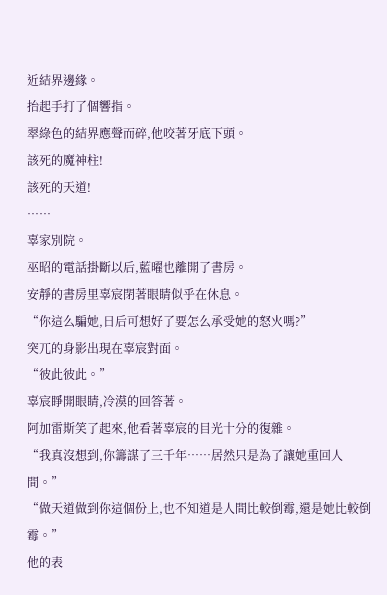近結界邊緣。
抬起手打了個響指。
翠綠色的結界應聲而碎,他咬著牙底下頭。
該死的魔神柱!
該死的天道!
……
辜家別院。
巫昭的電話掛斷以后,藍曜也離開了書房。
安靜的書房里辜宸閉著眼睛似乎在休息。
“你這么騙她,日后可想好了要怎么承受她的怒火嗎?”
突兀的身影出現在辜宸對面。
“彼此彼此。”
辜宸睜開眼睛,冷漠的回答著。
阿加雷斯笑了起來,他看著辜宸的目光十分的復雜。
“我真沒想到,你籌謀了三千年……居然只是為了讓她重回人間。”
“做天道做到你這個份上,也不知道是人間比較倒霉,還是她比較倒霉。”
他的表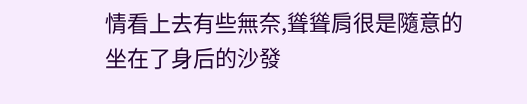情看上去有些無奈,聳聳肩很是隨意的坐在了身后的沙發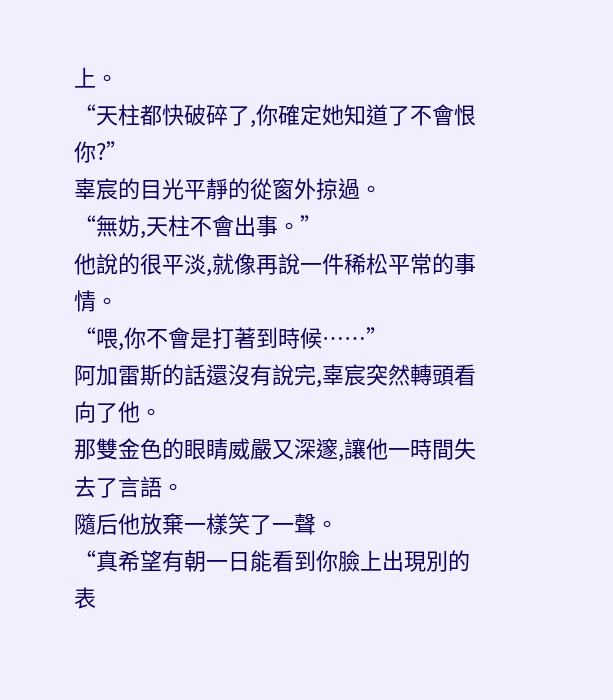上。
“天柱都快破碎了,你確定她知道了不會恨你?”
辜宸的目光平靜的從窗外掠過。
“無妨,天柱不會出事。”
他說的很平淡,就像再說一件稀松平常的事情。
“喂,你不會是打著到時候……”
阿加雷斯的話還沒有說完,辜宸突然轉頭看向了他。
那雙金色的眼睛威嚴又深邃,讓他一時間失去了言語。
隨后他放棄一樣笑了一聲。
“真希望有朝一日能看到你臉上出現別的表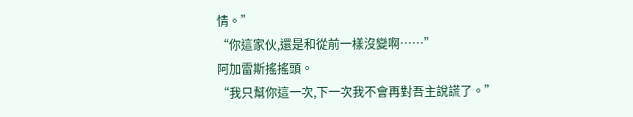情。”
“你這家伙,還是和從前一樣沒變啊……”
阿加雷斯搖搖頭。
“我只幫你這一次,下一次我不會再對吾主說謊了。”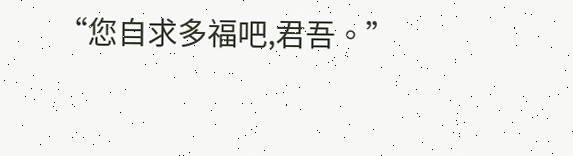“您自求多福吧,君吾。”